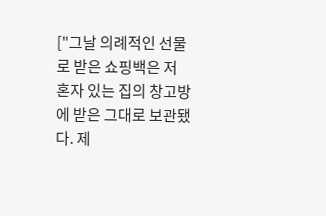["그날 의례적인 선물로 받은 쇼핑백은 저 혼자 있는 집의 창고방에 받은 그대로 보관됐다. 제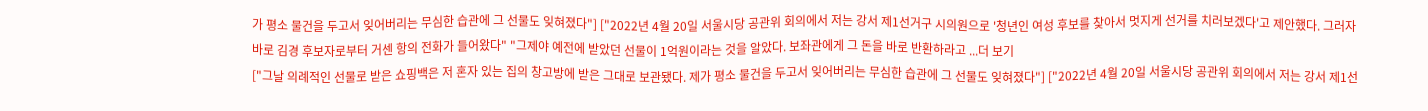가 평소 물건을 두고서 잊어버리는 무심한 습관에 그 선물도 잊혀졌다"] ["2022년 4월 20일 서울시당 공관위 회의에서 저는 강서 제1선거구 시의원으로 '청년인 여성 후보를 찾아서 멋지게 선거를 치러보겠다'고 제안했다. 그러자 바로 김경 후보자로부터 거센 항의 전화가 들어왔다" "그제야 예전에 받았던 선물이 1억원이라는 것을 알았다. 보좌관에게 그 돈을 바로 반환하라고 ...더 보기
["그날 의례적인 선물로 받은 쇼핑백은 저 혼자 있는 집의 창고방에 받은 그대로 보관됐다. 제가 평소 물건을 두고서 잊어버리는 무심한 습관에 그 선물도 잊혀졌다"] ["2022년 4월 20일 서울시당 공관위 회의에서 저는 강서 제1선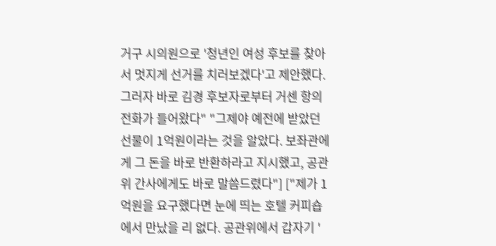거구 시의원으로 '청년인 여성 후보를 찾아서 멋지게 선거를 치러보겠다'고 제안했다. 그러자 바로 김경 후보자로부터 거센 항의 전화가 들어왔다" "그제야 예전에 받았던 선물이 1억원이라는 것을 알았다. 보좌관에게 그 돈을 바로 반환하라고 지시했고, 공관위 간사에게도 바로 말씀드렸다"] ["제가 1억원을 요구했다면 눈에 띄는 호텔 커피숍에서 만났을 리 없다. 공관위에서 갑자기 '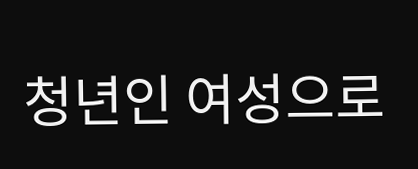청년인 여성으로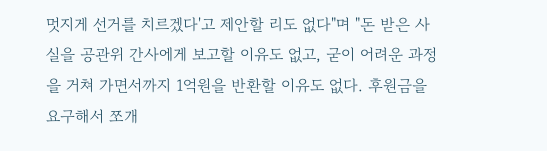멋지게 선거를 치르겠다'고 제안할 리도 없다"며 "돈 받은 사실을 공관위 간사에게 보고할 이유도 없고, 굳이 어려운 과정을 거쳐 가면서까지 1억원을 반환할 이유도 없다. 후원금을 요구해서 쪼개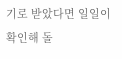기로 받았다면 일일이 확인해 돌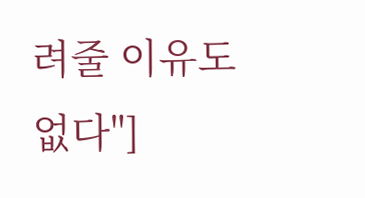려줄 이유도 없다"]